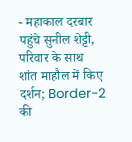- महाकाल दरबार पहुंचे सुनील शेट्टी, परिवार के साथ शांत माहौल में किए दर्शन; Border-2 की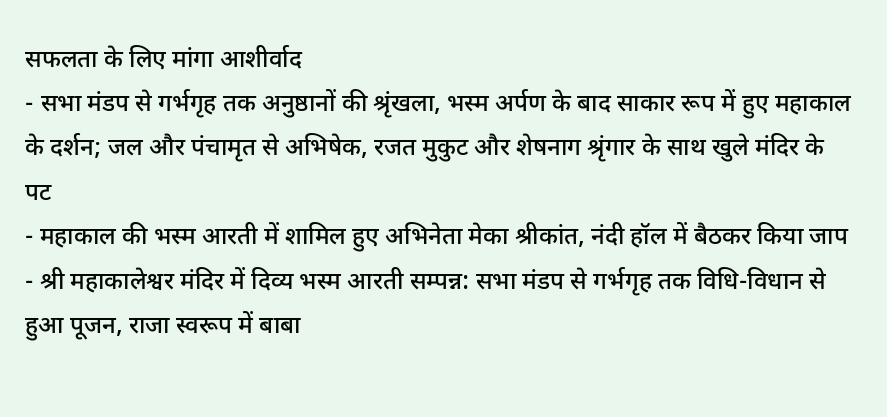सफलता के लिए मांगा आशीर्वाद
- सभा मंडप से गर्भगृह तक अनुष्ठानों की श्रृंखला, भस्म अर्पण के बाद साकार रूप में हुए महाकाल के दर्शन; जल और पंचामृत से अभिषेक, रजत मुकुट और शेषनाग श्रृंगार के साथ खुले मंदिर के पट
- महाकाल की भस्म आरती में शामिल हुए अभिनेता मेका श्रीकांत, नंदी हॉल में बैठकर किया जाप
- श्री महाकालेश्वर मंदिर में दिव्य भस्म आरती सम्पन्न: सभा मंडप से गर्भगृह तक विधि-विधान से हुआ पूजन, राजा स्वरूप में बाबा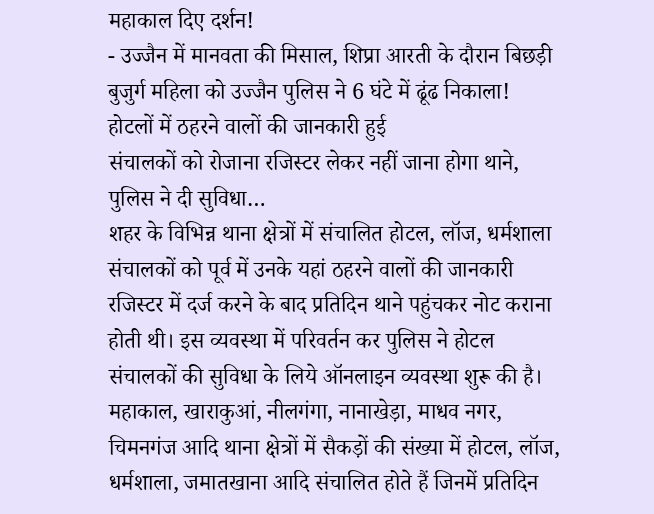महाकाल दिए दर्शन!
- उज्जैन में मानवता की मिसाल, शिप्रा आरती के दौरान बिछड़ी बुजुर्ग महिला को उज्जैन पुलिस ने 6 घंटे में ढूंढ निकाला!
होटलों में ठहरने वालों की जानकारी हुई
संचालकों को रोजाना रजिस्टर लेकर नहीं जाना होगा थाने, पुलिस ने दी सुविधा…
शहर के विभिन्न थाना क्षेत्रों में संचालित होटल, लॉज, धर्मशाला संचालकों को पूर्व में उनके यहां ठहरने वालों की जानकारी रजिस्टर में दर्ज करने के बाद प्रतिदिन थाने पहुंचकर नोट कराना होती थी। इस व्यवस्था में परिवर्तन कर पुलिस ने होटल संचालकों की सुविधा के लिये ऑनलाइन व्यवस्था शुरू की है।
महाकाल, खाराकुआं, नीलगंगा, नानाखेड़ा, माधव नगर, चिमनगंज आदि थाना क्षेत्रों में सैकड़ों की संख्या में होटल, लॉज, धर्मशाला, जमातखाना आदि संचालित होते हैं जिनमें प्रतिदिन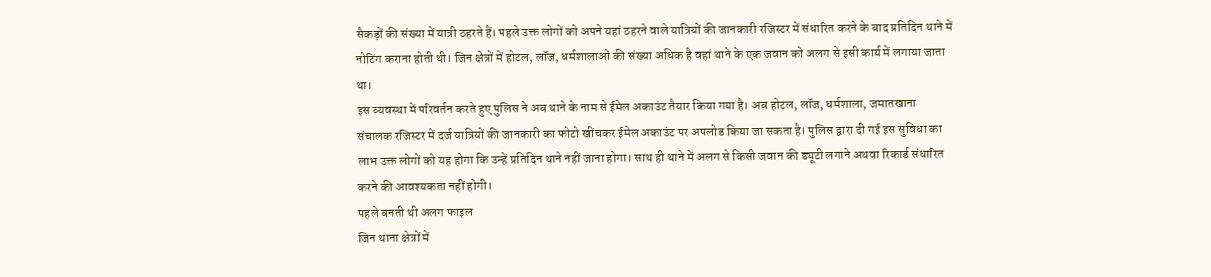सैकड़ों की संख्या में यात्री ठहरते हैं। पहले उक्त लोगों को अपने यहां ठहरने वाले यात्रियों की जानकारी रजिस्टर में संधारित करने के बाद प्रतिदिन थाने में नोटिंग कराना होती थी। जिन क्षेत्रों में होटल, लॉज, धर्मशालाओं की संख्या अधिक है वहां थाने के एक जवान को अलग से इसी कार्य में लगाया जाता था।
इस व्यवस्था में परिवर्तन करते हुए पुलिस ने अब थाने के नाम से ईमेल अकाउंट तैयार किया गया है। अब होटल, लॉज, धर्मशाला, जमातखाना संचालक रजिस्टर में दर्ज यात्रियों की जानकारी का फोटो खींचकर ईमेल अकाउंट पर अपलोड किया जा सकता है। पुलिस द्वारा दी गई इस सुविधा का लाभ उक्त लोगों को यह होगा कि उन्हें प्रतिदिन थाने नहीं जाना होगा। साथ ही थाने में अलग से किसी जवान की ड्यूटी लगाने अथवा रिकार्ड संधारित करने की आवश्यकता नहीं होगी।
पहले बनती थी अलग फाइल
जिन थाना क्षेत्रों में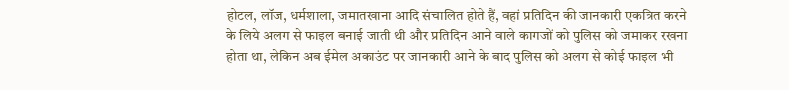होटल, लॉज, धर्मशाला, जमातखाना आदि संचालित होते हैं, वहां प्रतिदिन की जानकारी एकत्रित करने के लिये अलग से फाइल बनाई जाती थी और प्रतिदिन आने वाले कागजों को पुलिस को जमाकर रखना होता था, लेकिन अब ईमेल अकाउंट पर जानकारी आने के बाद पुलिस को अलग से कोई फाइल भी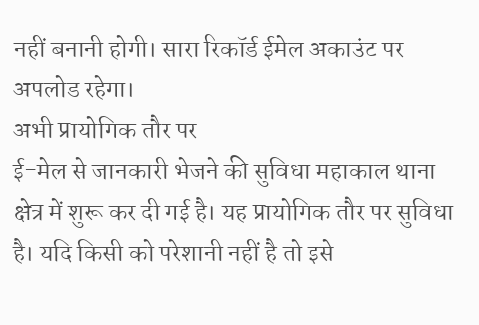नहीं बनानी होगी। सारा रिकॉर्ड ईमेल अकाउंट पर अपलोड रहेगा।
अभी प्रायोगिक तौर पर
ई-मेल से जानकारी भेजने की सुविधा महाकाल थाना क्षेत्र में शुरू कर दी गई है। यह प्रायोगिक तौर पर सुविधा है। यदि किसी को परेशानी नहीं है तो इसे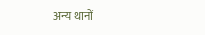अन्य थानों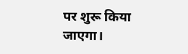पर शुरू किया जाएगा।